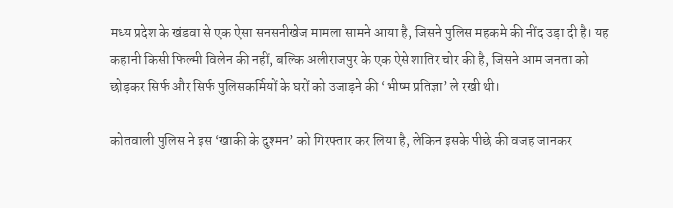मध्य प्रदेश के खंडवा से एक ऐसा सनसनीखेज मामला सामने आया है, जिसने पुलिस महकमे की नींद उड़ा दी है। यह कहानी किसी फिल्मी विलेन की नहीं, बल्कि अलीराजपुर के एक ऐसे शातिर चोर की है, जिसने आम जनता को छोड़कर सिर्फ और सिर्फ पुलिसकर्मियों के घरों को उजाड़ने की ‘भीष्म प्रतिज्ञा’ ले रखी थी।

कोतवाली पुलिस ने इस ‘खाकी के दुश्मन’ को गिरफ्तार कर लिया है, लेकिन इसके पीछे की वजह जानकर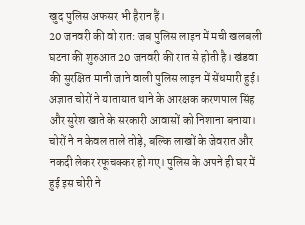खुद पुलिस अफसर भी हैरान हैं।
20 जनवरी की वो रात: जब पुलिस लाइन में मची खलबली
घटना की शुरुआत 20 जनवरी की रात से होती है। खंडवा की सुरक्षित मानी जाने वाली पुलिस लाइन में सेंधमारी हुई। अज्ञात चोरों ने यातायात थाने के आरक्षक करणपाल सिंह और सुरेश खाते के सरकारी आवासों को निशाना बनाया। चोरों ने न केवल ताले तोड़े, बल्कि लाखों के जेवरात और नकदी लेकर रफूचक्कर हो गए। पुलिस के अपने ही घर में हुई इस चोरी ने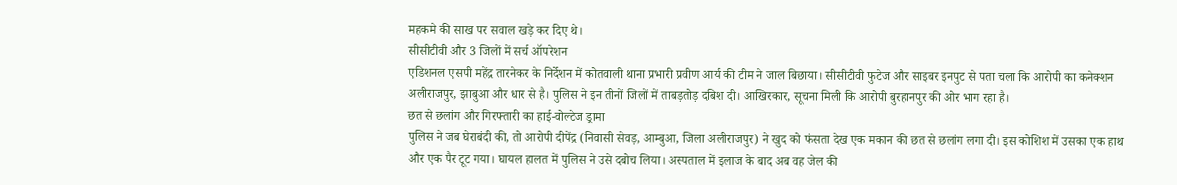महकमे की साख पर सवाल खड़े कर दिए थे।
सीसीटीवी और 3 जिलों में सर्च ऑपरेशन
एडिशनल एसपी महेंद्र तारनेकर के निर्देशन में कोतवाली थाना प्रभारी प्रवीण आर्य की टीम ने जाल बिछाया। सीसीटीवी फुटेज और साइबर इनपुट से पता चला कि आरोपी का कनेक्शन अलीराजपुर, झाबुआ और धार से है। पुलिस ने इन तीनों जिलों में ताबड़तोड़ दबिश दी। आखिरकार, सूचना मिली कि आरोपी बुरहानपुर की ओर भाग रहा है।
छत से छलांग और गिरफ्तारी का हाई-वोल्टेज ड्रामा
पुलिस ने जब घेराबंदी की, तो आरोपी दीपेंद्र (निवासी सेवड़, आम्बुआ, जिला अलीराजपुर) ने खुद को फंसता देख एक मकान की छत से छलांग लगा दी। इस कोशिश में उसका एक हाथ और एक पैर टूट गया। घायल हालत में पुलिस ने उसे दबोच लिया। अस्पताल में इलाज के बाद अब वह जेल की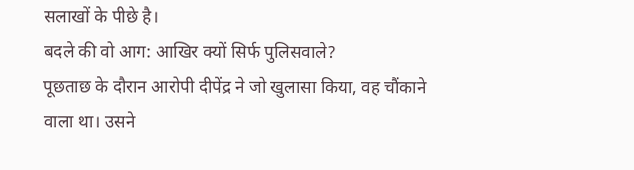सलाखों के पीछे है।
बदले की वो आग: आखिर क्यों सिर्फ पुलिसवाले?
पूछताछ के दौरान आरोपी दीपेंद्र ने जो खुलासा किया, वह चौंकाने वाला था। उसने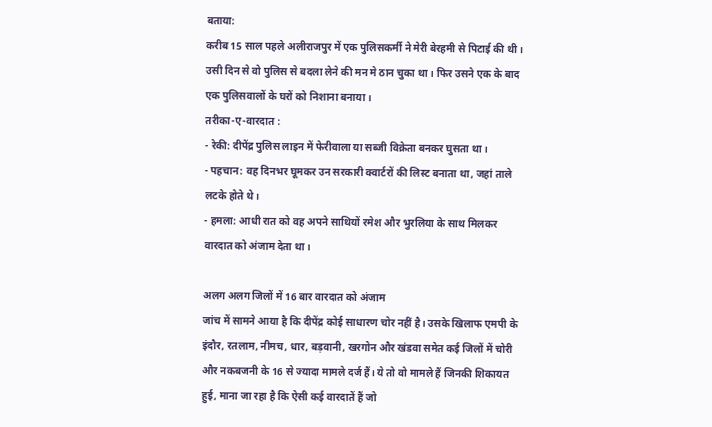बताया:
करीब 15 साल पहले अलीराजपुर में एक पुलिसकर्मी ने मेरी बेरहमी से पिटाई की थी। उसी दिन से वो पुलिस से बदला लेने की मन मे ठान चुका था। फिर उसने एक के बाद एक पुलिसवालों के घरों को निशाना बनाया ।
तरीका-ए-वारदात :
- रेकी: दीपेंद्र पुलिस लाइन में फेरीवाला या सब्जी विक्रेता बनकर घुसता था।
- पहचान: वह दिनभर घूमकर उन सरकारी क्वार्टरों की लिस्ट बनाता था, जहां ताले लटके होते थे।
- हमला: आधी रात को वह अपने साथियों रमेश और भुरलिया के साथ मिलकर वारदात को अंजाम देता था।

अलग अलग जिलों में 16 बार वारदात को अंजाम
जांच में सामने आया है कि दीपेंद्र कोई साधारण चोर नहीं है। उसके खिलाफ एमपी के इंदौर, रतलाम, नीमच, धार, बड़वानी, खरगोन और खंडवा समेत कई जिलों में चोरी और नकबजनी के 16 से ज्यादा मामले दर्ज हैं। ये तो वो मामले हैं जिनकी शिकायत हुई, माना जा रहा है कि ऐसी कई वारदातें हैं जो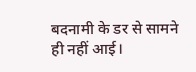बदनामी के डर से सामने ही नहीं आई।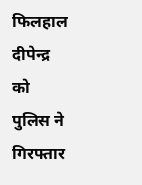फिलहाल दीपेन्द्र को पुलिस ने गिरफ्तार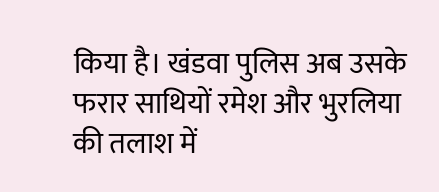किया है। खंडवा पुलिस अब उसके फरार साथियों रमेश और भुरलिया की तलाश में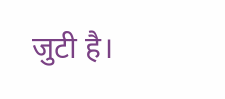जुटी है।